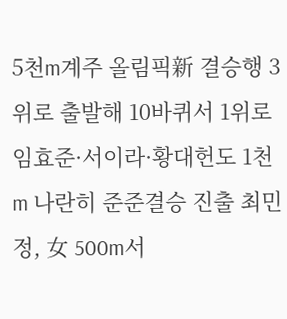5천m계주 올림픽新 결승행 3위로 출발해 10바퀴서 1위로 임효준·서이라·황대헌도 1천m 나란히 준준결승 진출 최민정, 女 500m서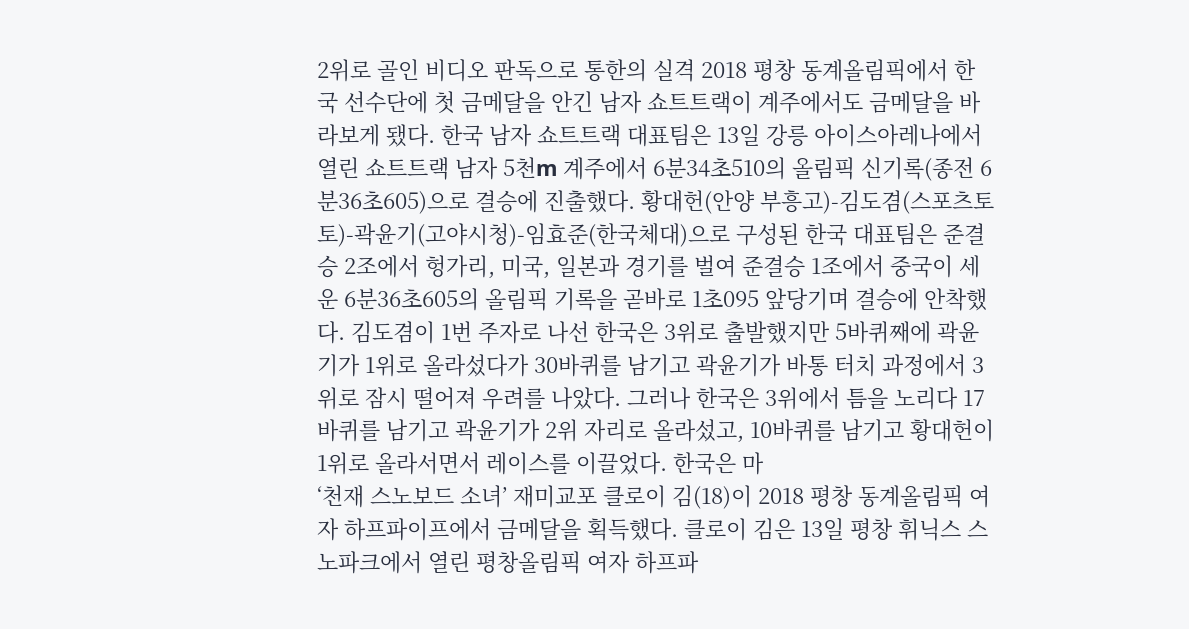2위로 골인 비디오 판독으로 통한의 실격 2018 평창 동계올림픽에서 한국 선수단에 첫 금메달을 안긴 남자 쇼트트랙이 계주에서도 금메달을 바라보게 됐다. 한국 남자 쇼트트랙 대표팀은 13일 강릉 아이스아레나에서 열린 쇼트트랙 남자 5천m 계주에서 6분34초510의 올림픽 신기록(종전 6분36초605)으로 결승에 진출했다. 황대헌(안양 부흥고)-김도겸(스포츠토토)-곽윤기(고야시청)-임효준(한국체대)으로 구성된 한국 대표팀은 준결승 2조에서 헝가리, 미국, 일본과 경기를 벌여 준결승 1조에서 중국이 세운 6분36초605의 올림픽 기록을 곧바로 1초095 앞당기며 결승에 안착했다. 김도겸이 1번 주자로 나선 한국은 3위로 출발했지만 5바퀴째에 곽윤기가 1위로 올라섰다가 30바퀴를 남기고 곽윤기가 바통 터치 과정에서 3위로 잠시 떨어져 우려를 나았다. 그러나 한국은 3위에서 틈을 노리다 17바퀴를 남기고 곽윤기가 2위 자리로 올라섰고, 10바퀴를 남기고 황대헌이 1위로 올라서면서 레이스를 이끌었다. 한국은 마
‘천재 스노보드 소녀’ 재미교포 클로이 김(18)이 2018 평창 동계올림픽 여자 하프파이프에서 금메달을 획득했다. 클로이 김은 13일 평창 휘닉스 스노파크에서 열린 평창올림픽 여자 하프파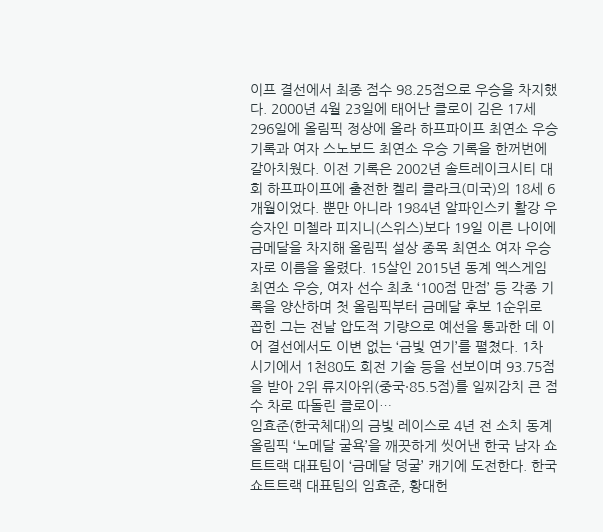이프 결선에서 최종 점수 98.25점으로 우승을 차지했다. 2000년 4월 23일에 태어난 클로이 김은 17세 296일에 올림픽 정상에 올라 하프파이프 최연소 우승 기록과 여자 스노보드 최연소 우승 기록을 한꺼번에 갈아치웠다. 이전 기록은 2002년 솔트레이크시티 대회 하프파이프에 출전한 켈리 클라크(미국)의 18세 6개월이었다. 뿐만 아니라 1984년 알파인스키 활강 우승자인 미첼라 피지니(스위스)보다 19일 이른 나이에 금메달을 차지해 올림픽 설상 종목 최연소 여자 우승자로 이름을 올렸다. 15살인 2015년 동계 엑스게임 최연소 우승, 여자 선수 최초 ‘100점 만점’ 등 각종 기록을 양산하며 첫 올림픽부터 금메달 후보 1순위로 꼽힌 그는 전날 압도적 기량으로 예선을 통과한 데 이어 결선에서도 이변 없는 ‘금빛 연기’를 펼쳤다. 1차 시기에서 1천80도 회전 기술 등을 선보이며 93.75점을 받아 2위 류지아위(중국·85.5점)를 일찌감치 큰 점수 차로 따돌린 클로이…
임효준(한국체대)의 금빛 레이스로 4년 전 소치 동계올림픽 ‘노메달 굴욕’을 깨끗하게 씻어낸 한국 남자 쇼트트랙 대표팀이 ‘금메달 덩굴’ 캐기에 도전한다. 한국 쇼트트랙 대표팀의 임효준, 황대헌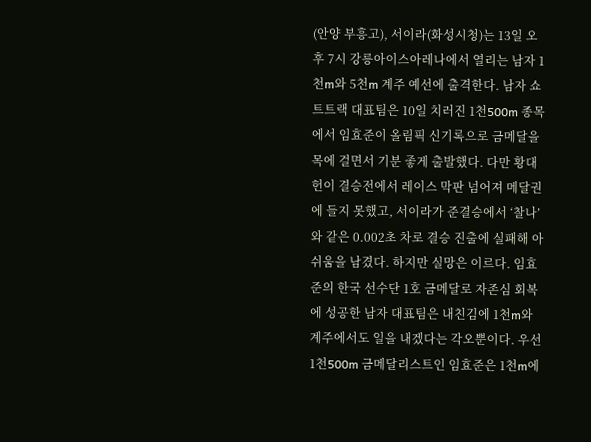(안양 부흥고), 서이라(화성시청)는 13일 오후 7시 강릉아이스아레나에서 열리는 남자 1천m와 5천m 계주 예선에 출격한다. 남자 쇼트트랙 대표팀은 10일 치러진 1천500m 종목에서 임효준이 올림픽 신기록으로 금메달을 목에 걸면서 기분 좋게 출발했다. 다만 황대헌이 결승전에서 레이스 막판 넘어져 메달권에 들지 못했고, 서이라가 준결승에서 ‘찰나’와 같은 0.002초 차로 결승 진출에 실패해 아쉬움을 남겼다. 하지만 실망은 이르다. 임효준의 한국 선수단 1호 금메달로 자존심 회복에 성공한 남자 대표팀은 내친김에 1천m와 계주에서도 일을 내겠다는 각오뿐이다. 우선 1천500m 금메달리스트인 임효준은 1천m에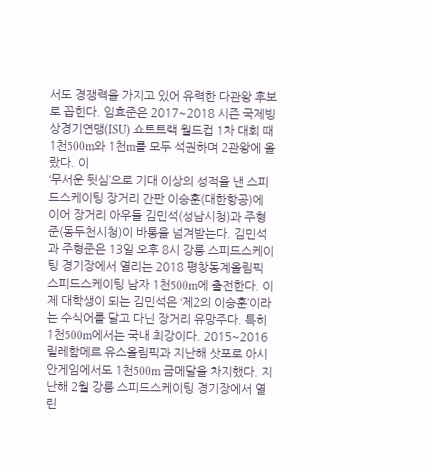서도 경쟁력을 가지고 있어 유력한 다관왕 후보로 꼽힌다. 임효준은 2017~2018 시즌 국제빙상경기연맹(ISU) 쇼트트랙 월드컵 1차 대회 때 1천500m와 1천m를 모두 석권하며 2관왕에 올랐다. 이
‘무서운 뒷심’으로 기대 이상의 성적을 낸 스피드스케이팅 장거리 간판 이승훈(대한항공)에 이어 장거리 아우들 김민석(성남시청)과 주형준(동두천시청)이 바통을 넘겨받는다. 김민석과 주형준은 13일 오후 8시 강릉 스피드스케이팅 경기장에서 열리는 2018 평창동계올림픽 스피드스케이팅 남자 1천500m에 출전한다. 이제 대학생이 되는 김민석은 ‘제2의 이승훈’이라는 수식어를 달고 다닌 장거리 유망주다. 특히 1천500m에서는 국내 최강이다. 2015~2016 릴레함메르 유스올림픽과 지난해 삿포로 아시안게임에서도 1천500m 금메달을 차지했다. 지난해 2월 강릉 스피드스케이팅 경기장에서 열린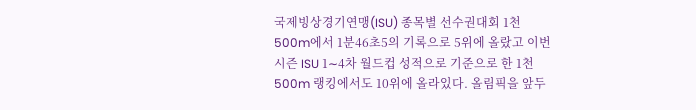국제빙상경기연맹(ISU) 종목별 선수권대회 1천500m에서 1분46초5의 기록으로 5위에 올랐고 이번 시즌 ISU 1∼4차 월드컵 성적으로 기준으로 한 1천500m 랭킹에서도 10위에 올라있다. 올림픽을 앞두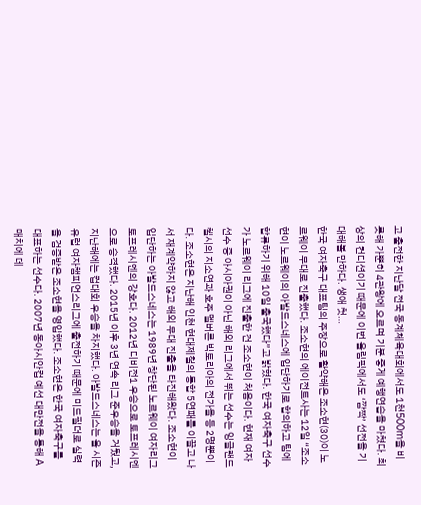고 출전한 지난달 전국 동계체육대회에서도 1천500m을 비롯해 가뿐히 4관왕에 오르며 기분 좋게 예행연습을 마쳤다. 최상의 컨디션이기 때문에 이번 올림픽에서도 ‘깜짝’ 선전을 기대해볼 만하다. 생애 첫…
한국 여자축구 대표팀의 주장으로 활약해온 조소현(30)이 노르웨이 무대로 진출했다. 조소현의 에이전트사는 12일 “조소현이 노르웨이의 아발드스네스에 입단하기로 합의하고 팀에 합류하기 위해 10일 출국했다”고 밝혔다. 한국 여자축구 선수가 노르웨이 리그에 진출한 건 조소현이 처음이다. 현재 여자 선수 중 아시아권이 아닌 해외 리그에서 뛰는 선수는 잉글랜드 첼시의 지소연과 호주 멜버른 빅토리아의 전가을 등 2명뿐이다. 조소현은 지난해 인천 현대제철의 통합 5연패를 이끌고 나서 재계약하지 않고 해외 무대 진출을 타진해왔다. 조소현이 입단하는 아발드스네스는 1989년 창단된 노르웨이 여자리그 토프레시엔의 강호다. 2012년 디비전1 우승으로 토프레시엔으로 승격했다. 2015년 이후 3년 연속 리그 준우승을 거뒀고, 지난해에는 컵대회 우승을 차지했다. 아발드스네스는 올 시즌 유럽 여자챔피언스리그에 출전하기 때문에 미드필더로 실력을 검증받은 조소현을 영입했다. 조소현은 한국 여자축구를 대표하는 선수다. 2007년 동아시안컵 예선 대만전을 통해 A매치에 데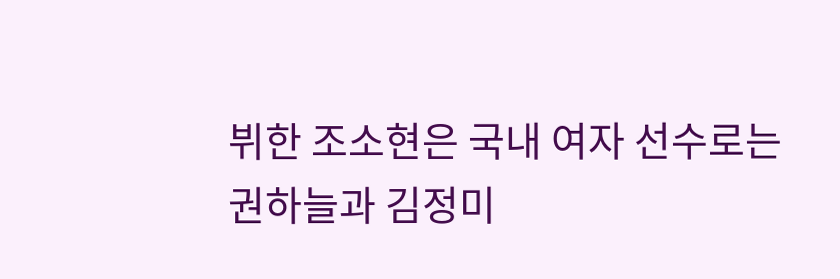뷔한 조소현은 국내 여자 선수로는 권하늘과 김정미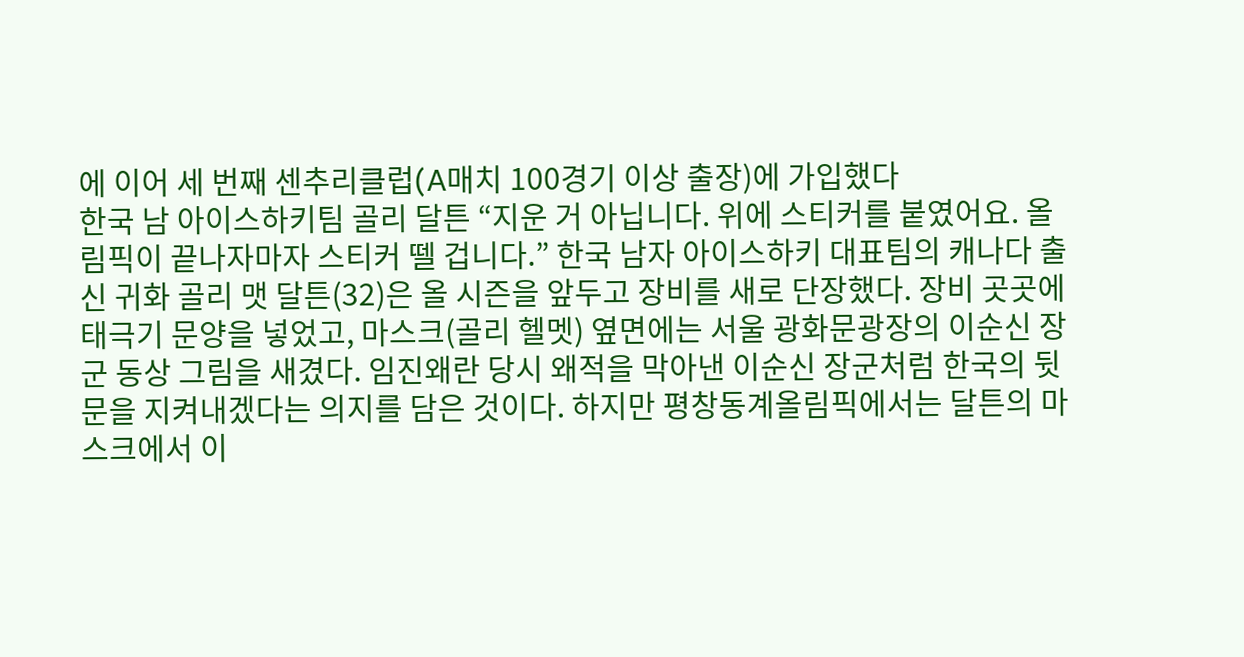에 이어 세 번째 센추리클럽(A매치 100경기 이상 출장)에 가입했다
한국 남 아이스하키팀 골리 달튼 “지운 거 아닙니다. 위에 스티커를 붙였어요. 올림픽이 끝나자마자 스티커 뗄 겁니다.” 한국 남자 아이스하키 대표팀의 캐나다 출신 귀화 골리 맷 달튼(32)은 올 시즌을 앞두고 장비를 새로 단장했다. 장비 곳곳에 태극기 문양을 넣었고, 마스크(골리 헬멧) 옆면에는 서울 광화문광장의 이순신 장군 동상 그림을 새겼다. 임진왜란 당시 왜적을 막아낸 이순신 장군처럼 한국의 뒷문을 지켜내겠다는 의지를 담은 것이다. 하지만 평창동계올림픽에서는 달튼의 마스크에서 이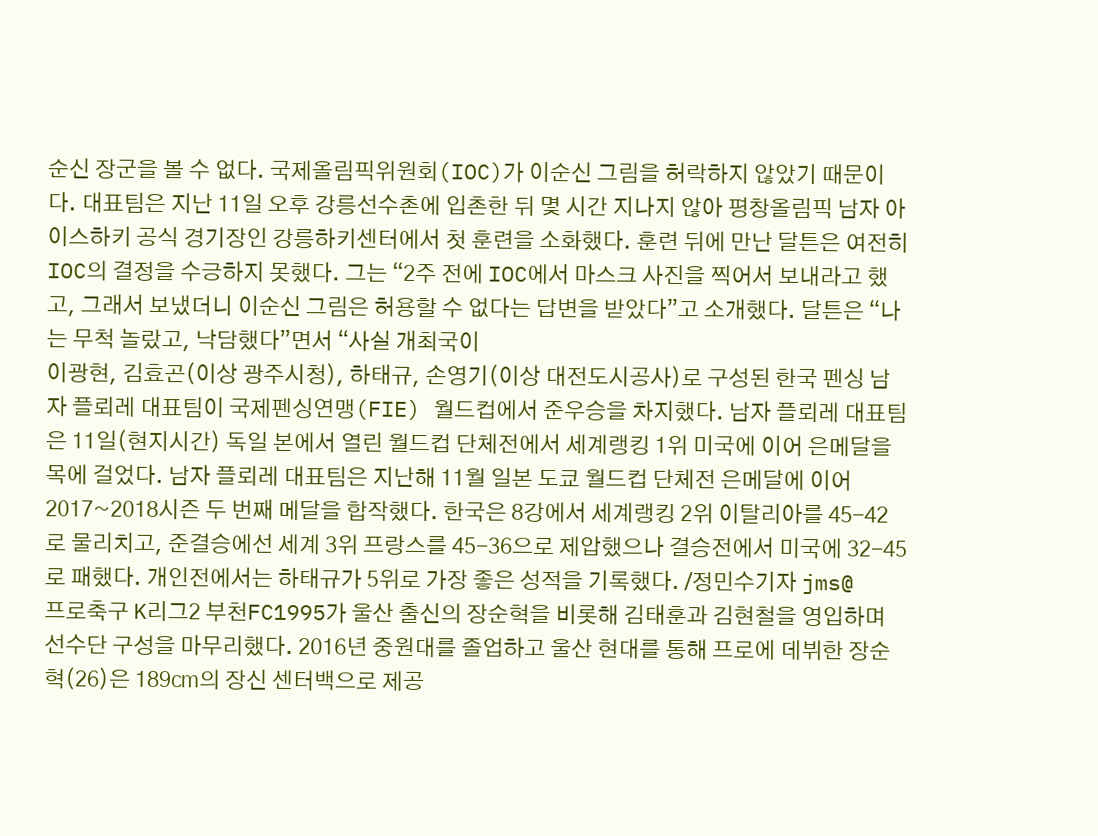순신 장군을 볼 수 없다. 국제올림픽위원회(IOC)가 이순신 그림을 허락하지 않았기 때문이다. 대표팀은 지난 11일 오후 강릉선수촌에 입촌한 뒤 몇 시간 지나지 않아 평창올림픽 남자 아이스하키 공식 경기장인 강릉하키센터에서 첫 훈련을 소화했다. 훈련 뒤에 만난 달튼은 여전히 IOC의 결정을 수긍하지 못했다. 그는 “2주 전에 IOC에서 마스크 사진을 찍어서 보내라고 했고, 그래서 보냈더니 이순신 그림은 허용할 수 없다는 답변을 받았다”고 소개했다. 달튼은 “나는 무척 놀랐고, 낙담했다”면서 “사실 개최국이
이광현, 김효곤(이상 광주시청), 하태규, 손영기(이상 대전도시공사)로 구성된 한국 펜싱 남자 플뢰레 대표팀이 국제펜싱연맹(FIE) 월드컵에서 준우승을 차지했다. 남자 플뢰레 대표팀은 11일(현지시간) 독일 본에서 열린 월드컵 단체전에서 세계랭킹 1위 미국에 이어 은메달을 목에 걸었다. 남자 플뢰레 대표팀은 지난해 11월 일본 도쿄 월드컵 단체전 은메달에 이어 2017~2018시즌 두 번째 메달을 합작했다. 한국은 8강에서 세계랭킹 2위 이탈리아를 45-42로 물리치고, 준결승에선 세계 3위 프랑스를 45-36으로 제압했으나 결승전에서 미국에 32-45로 패했다. 개인전에서는 하태규가 5위로 가장 좋은 성적을 기록했다. /정민수기자 jms@
프로축구 K리그2 부천FC1995가 울산 출신의 장순혁을 비롯해 김태훈과 김현철을 영입하며 선수단 구성을 마무리했다. 2016년 중원대를 졸업하고 울산 현대를 통해 프로에 데뷔한 장순혁(26)은 189㎝의 장신 센터백으로 제공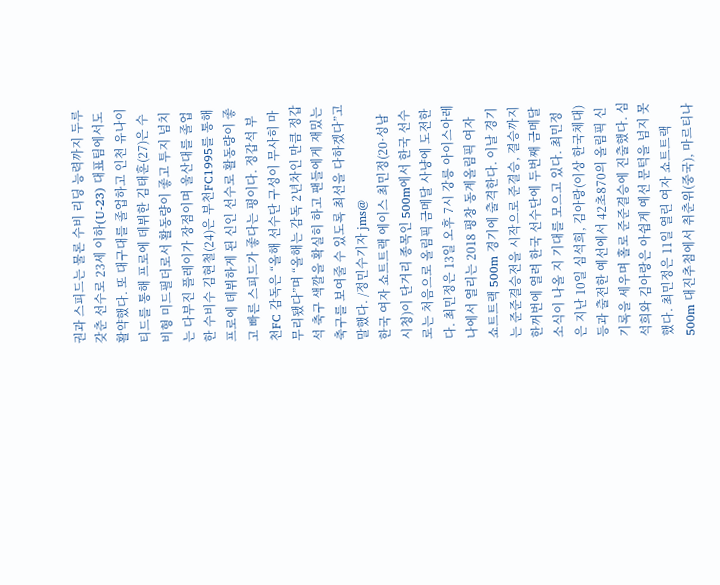권과 스피드는 물론 수비 리딩 능력까지 두루 갖춘 선수로 23세 이하(U-23) 대표팀에서도 활약했다. 또 대구대를 졸업하고 인천 유나이티드를 통해 프로에 데뷔한 김태훈(27)은 수비형 미드필더로서 활동량이 좋고 투지 넘치는 다부진 플레이가 장점이며 울산대를 졸업한 수비수 김현철(24)은 부천FC1995를 통해 프로에 데뷔하게 된 신인 선수로 활동량이 좋고 빠른 스피드가 좋다는 평이다. 정갑석 부천FC 감독은 “올해 선수단 구성이 무사히 마무리됐다”며 “올해는 감독 2년차인 만큼 정갑석 축구 색깔을 확실히 하고 팬들에게 재밌는 축구를 보여줄 수 있도록 최선을 다하겠다”고 말했다. /정민수기자 jms@
한국 여자 쇼트트랙 에이스 최민정(20·성남시청)이 단거리 종목인 500m에서 한국 선수로는 처음으로 올림픽 금메달 사냥에 도전한다. 최민정은 13일 오후 7시 강릉 아이스아레나에서 열리는 2018 평창 동계올림픽 여자 쇼트트랙 500m 경기에 출격한다. 이날 경기는 준준결승전을 시작으로 준결승, 결승까지 한꺼번에 열려 한국 선수단에 두번째 금메달 소식이 나올 지 기대를 모으고 있다. 최민정은 지난 10일 심석희, 김아랑(이상 한국체대) 등과 출전한 예선에서 42초870의 올림픽 신기록을 세우며 홀로 준준결승에 진출했다. 심석희와 김아랑은 아쉽게 예선 문턱을 넘지 못했다. 최민정은 11일 열린 여자 쇼트트랙 500m 대진추첨에서 취춘위(중국), 마르티나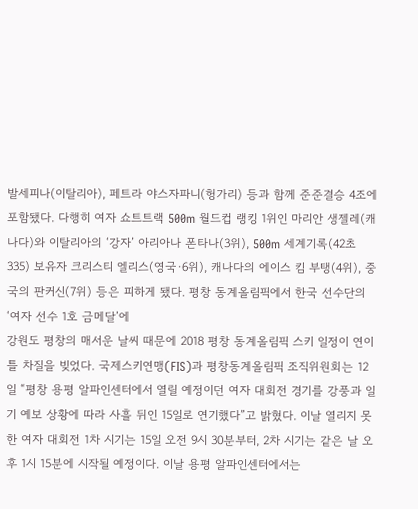발세피나(이탈리아), 페트라 야스자파니(헝가리) 등과 함께 준준결승 4조에 포함됐다. 다행히 여자 쇼트트랙 500m 월드컵 랭킹 1위인 마리안 생젤레(캐나다)와 이탈리아의 ‘강자’ 아리아나 폰타나(3위), 500m 세계기록(42초335) 보유자 크리스티 엘리스(영국·6위), 캐나다의 에이스 킴 부탱(4위), 중국의 판커신(7위) 등은 피하게 됐다. 평창 동계올림픽에서 한국 선수단의 ‘여자 선수 1호 금메달’에
강원도 평창의 매서운 날씨 때문에 2018 평창 동계올림픽 스키 일정이 연이틀 차질을 빚었다. 국제스키연맹(FIS)과 평창동계올림픽 조직위원회는 12일 “평창 용평 알파인센터에서 열릴 예정이던 여자 대회전 경기를 강풍과 일기 예보 상황에 따라 사흘 뒤인 15일로 연기했다”고 밝혔다. 이날 열리지 못한 여자 대회전 1차 시기는 15일 오전 9시 30분부터, 2차 시기는 같은 날 오후 1시 15분에 시작될 예정이다. 이날 용평 알파인센터에서는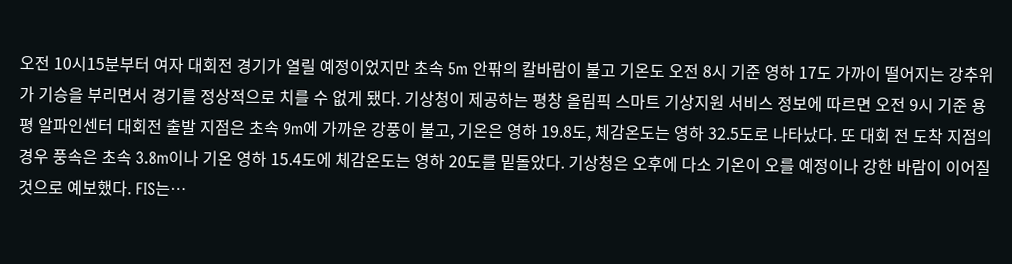오전 10시15분부터 여자 대회전 경기가 열릴 예정이었지만 초속 5m 안팎의 칼바람이 불고 기온도 오전 8시 기준 영하 17도 가까이 떨어지는 강추위가 기승을 부리면서 경기를 정상적으로 치를 수 없게 됐다. 기상청이 제공하는 평창 올림픽 스마트 기상지원 서비스 정보에 따르면 오전 9시 기준 용평 알파인센터 대회전 출발 지점은 초속 9m에 가까운 강풍이 불고, 기온은 영하 19.8도, 체감온도는 영하 32.5도로 나타났다. 또 대회 전 도착 지점의 경우 풍속은 초속 3.8m이나 기온 영하 15.4도에 체감온도는 영하 20도를 밑돌았다. 기상청은 오후에 다소 기온이 오를 예정이나 강한 바람이 이어질 것으로 예보했다. FIS는…